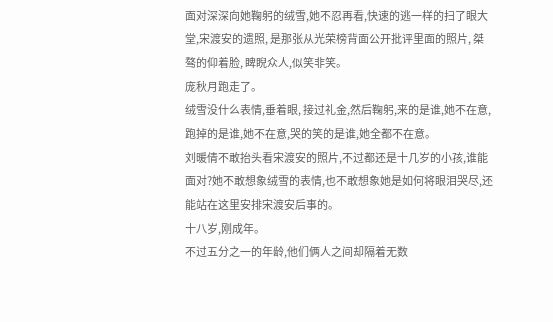面对深深向她鞠躬的绒雪,她不忍再看,快速的逃一样的扫了眼大堂,宋渡安的遗照, 是那张从光荣榜背面公开批评里面的照片, 桀骜的仰着脸, 睥睨众人,似笑非笑。
庞秋月跑走了。
绒雪没什么表情,垂着眼, 接过礼金,然后鞠躬,来的是谁,她不在意,跑掉的是谁,她不在意,哭的笑的是谁,她全都不在意。
刘暖倩不敢抬头看宋渡安的照片,不过都还是十几岁的小孩,谁能面对?她不敢想象绒雪的表情,也不敢想象她是如何将眼泪哭尽,还能站在这里安排宋渡安后事的。
十八岁,刚成年。
不过五分之一的年龄,他们俩人之间却隔着无数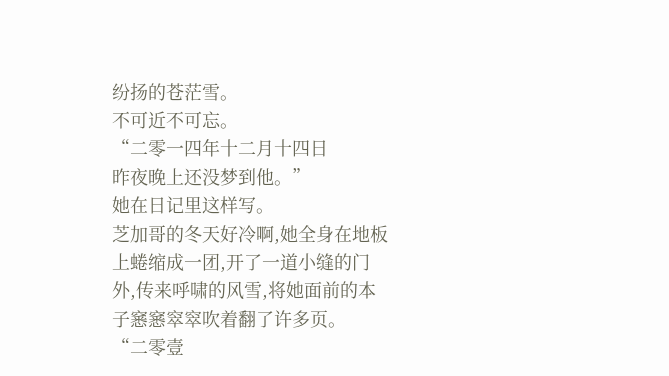纷扬的苍茫雪。
不可近不可忘。
“二零一四年十二月十四日
昨夜晚上还没梦到他。”
她在日记里这样写。
芝加哥的冬天好冷啊,她全身在地板上蜷缩成一团,开了一道小缝的门外,传来呼啸的风雪,将她面前的本子窸窸窣窣吹着翻了许多页。
“二零壹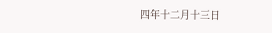四年十二月十三日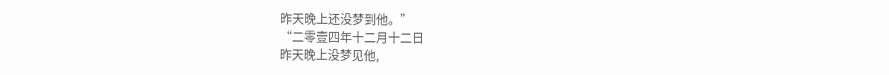昨天晚上还没梦到他。”
“二零壹四年十二月十二日
昨天晚上没梦见他,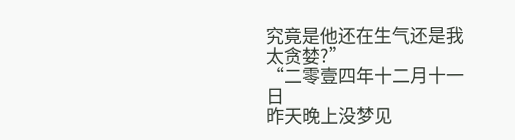究竟是他还在生气还是我太贪婪?”
“二零壹四年十二月十一日
昨天晚上没梦见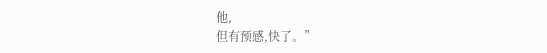他,
但有预感,快了。”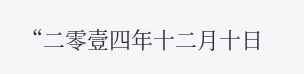“二零壹四年十二月十日